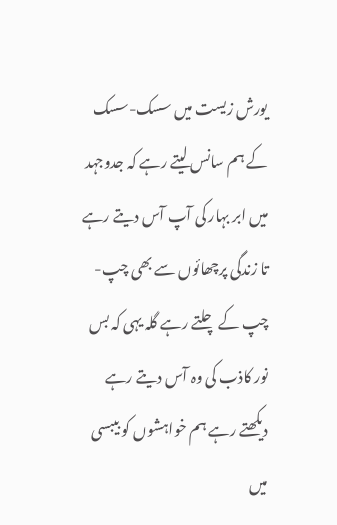یورش زیست میں سسک-سسک کے ہم سانس لیتے رہے کہ جدوجہد میں ابر بہار کی آپ آس دیتے رہے تا زندگی پرچھائوں سے بھی چپ-چپ کے چلتے رہے گلہ یہی کہ بس نور کاذب کی وہ آس دیتے رہے دیکھتے رہے ہم خواہشوں کو بیبسی میں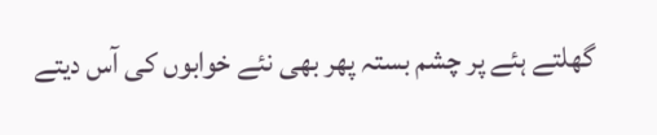گھلتے ہئے پر چشم بستہ پھر بھی نئے خوابوں کی آس دیتے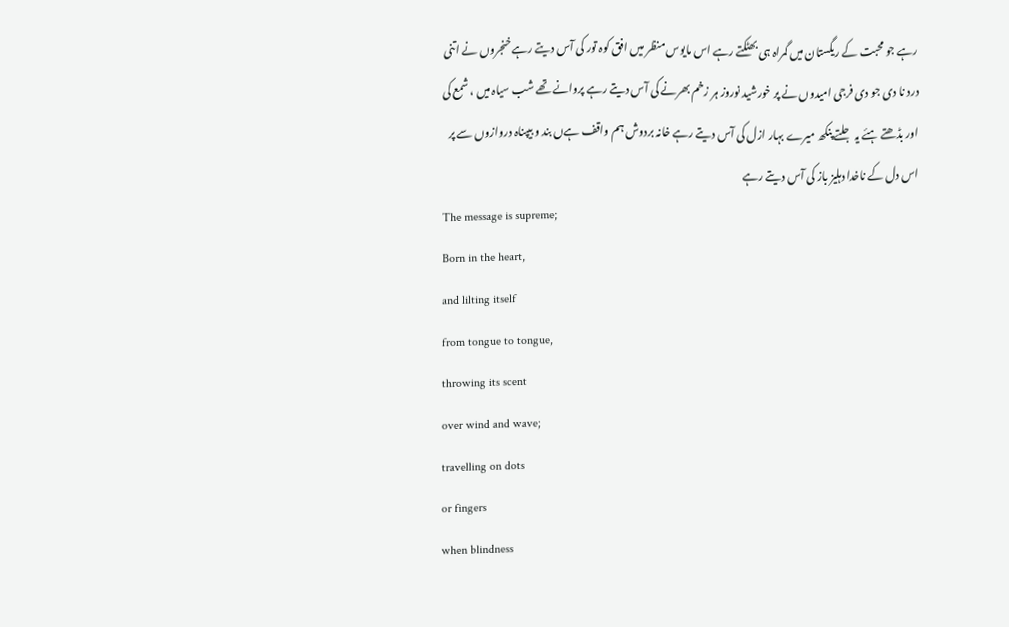رہے جو محبت کے ریگستان میں گمراہ ہی بھٹکتے رہے اس مایوس منظر میں افق کوہ تور کی آس دیتے رہے خنجروں نے اتنی درد نا دی جو دی فرجی امیدوں نے پر خورشید نوروز ہر زخم بھرنے کی آس دیتے رہے پروانے تھے شب سیاہ میں ، شمع کی اور بڈھتے ہئے یہ جلتے پنکھ میرے بہار ازل کی آس دیتے رہے خانہ بردوش ہم واقف ہےں بند و بیپناہ دروازوں سے پر اس دل کے ناخدا دہلیز باز کی آس دیتے رہے
The message is supreme;
Born in the heart,
and lilting itself
from tongue to tongue,
throwing its scent
over wind and wave;
travelling on dots
or fingers
when blindness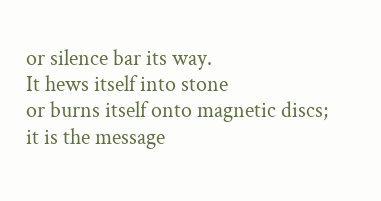or silence bar its way.
It hews itself into stone
or burns itself onto magnetic discs;
it is the message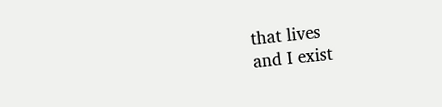that lives
and I exist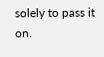solely to pass it on.